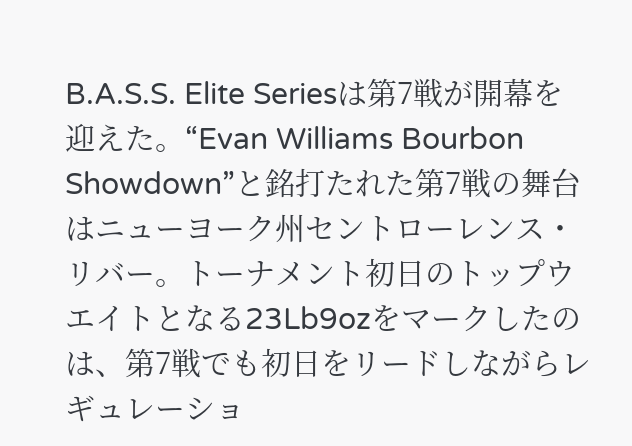B.A.S.S. Elite Seriesは第7戦が開幕を迎えた。“Evan Williams Bourbon Showdown”と銘打たれた第7戦の舞台はニューヨーク州セントローレンス・リバー。トーナメント初日のトップウエイトとなる23Lb9ozをマークしたのは、第7戦でも初日をリードしながらレギュレーショ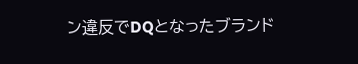ン違反でDQとなったブランド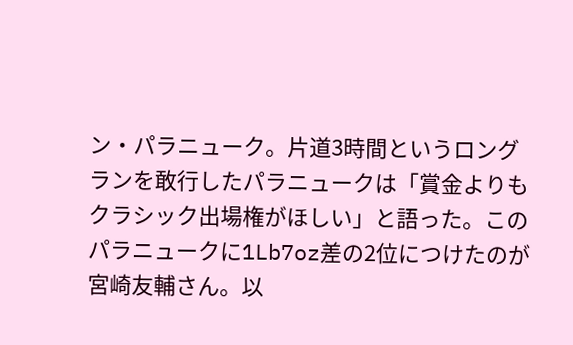ン・パラニューク。片道3時間というロングランを敢行したパラニュークは「賞金よりもクラシック出場権がほしい」と語った。このパラニュークに1Lb7oz差の2位につけたのが宮崎友輔さん。以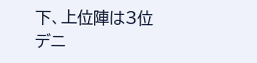下、上位陣は3位デニ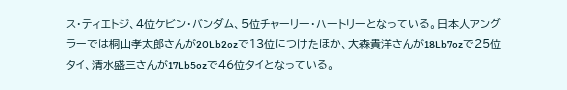ス・ティエトジ、4位ケビン・バンダム、5位チャーリー・ハートリーとなっている。日本人アングラーでは桐山孝太郎さんが20Lb2ozで13位につけたほか、大森貴洋さんが18Lb7ozで25位タイ、清水盛三さんが17Lb5ozで46位タイとなっている。